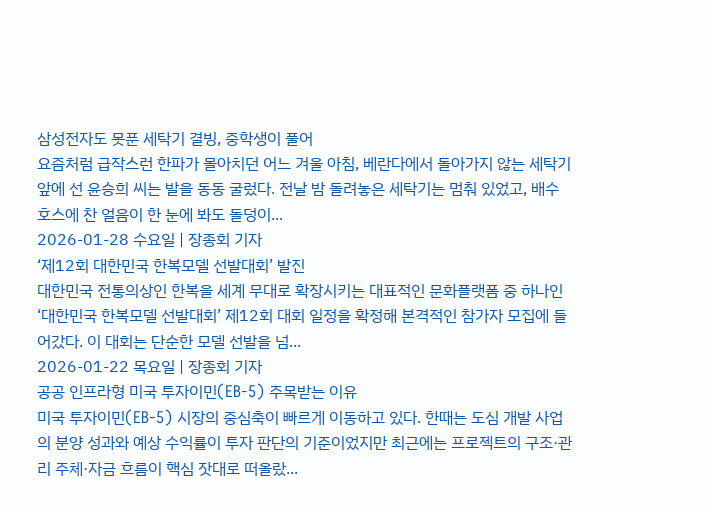삼성전자도 못푼 세탁기 결빙, 중학생이 풀어
요즘처럼 급작스런 한파가 몰아치던 어느 겨울 아침, 베란다에서 돌아가지 않는 세탁기 앞에 선 윤승희 씨는 발을 동동 굴렀다. 전날 밤 돌려놓은 세탁기는 멈춰 있었고, 배수 호스에 찬 얼음이 한 눈에 봐도 돌덩이...
2026-01-28 수요일 | 장종회 기자
‘제12회 대한민국 한복모델 선발대회’ 발진
대한민국 전통의상인 한복을 세계 무대로 확장시키는 대표적인 문화플랫폼 중 하나인 ‘대한민국 한복모델 선발대회’ 제12회 대회 일정을 확정해 본격적인 참가자 모집에 들어갔다. 이 대회는 단순한 모델 선발을 넘...
2026-01-22 목요일 | 장종회 기자
공공 인프라형 미국 투자이민(EB-5) 주목받는 이유
미국 투자이민(EB-5) 시장의 중심축이 빠르게 이동하고 있다. 한때는 도심 개발 사업의 분양 성과와 예상 수익률이 투자 판단의 기준이었지만 최근에는 프로젝트의 구조·관리 주체·자금 흐름이 핵심 잣대로 떠올랐...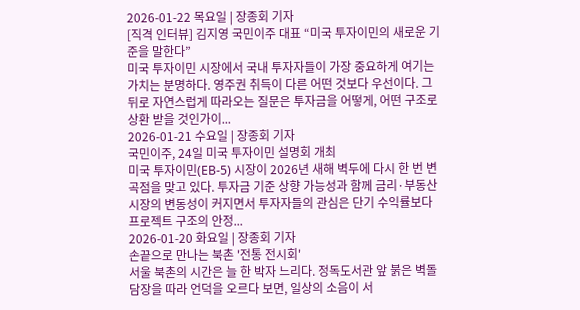2026-01-22 목요일 | 장종회 기자
[직격 인터뷰] 김지영 국민이주 대표 “미국 투자이민의 새로운 기준을 말한다”
미국 투자이민 시장에서 국내 투자자들이 가장 중요하게 여기는 가치는 분명하다. 영주권 취득이 다른 어떤 것보다 우선이다. 그 뒤로 자연스럽게 따라오는 질문은 투자금을 어떻게, 어떤 구조로 상환 받을 것인가이...
2026-01-21 수요일 | 장종회 기자
국민이주, 24일 미국 투자이민 설명회 개최
미국 투자이민(EB-5) 시장이 2026년 새해 벽두에 다시 한 번 변곡점을 맞고 있다. 투자금 기준 상향 가능성과 함께 금리·부동산 시장의 변동성이 커지면서 투자자들의 관심은 단기 수익률보다 프로젝트 구조의 안정...
2026-01-20 화요일 | 장종회 기자
손끝으로 만나는 북촌 '전통 전시회'
서울 북촌의 시간은 늘 한 박자 느리다. 정독도서관 앞 붉은 벽돌 담장을 따라 언덕을 오르다 보면, 일상의 소음이 서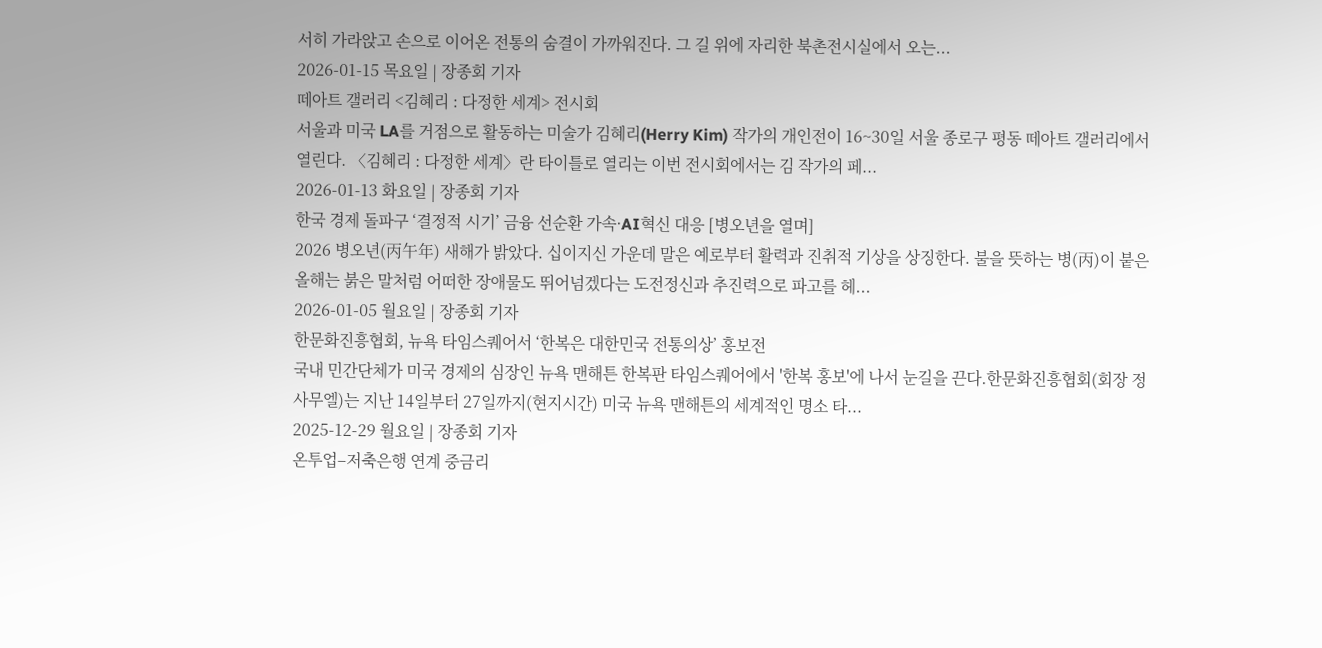서히 가라앉고 손으로 이어온 전통의 숨결이 가까워진다. 그 길 위에 자리한 북촌전시실에서 오는...
2026-01-15 목요일 | 장종회 기자
떼아트 갤러리 <김혜리 : 다정한 세계> 전시회
서울과 미국 LA를 거점으로 활동하는 미술가 김혜리(Herry Kim) 작가의 개인전이 16~30일 서울 종로구 평동 떼아트 갤러리에서 열린다. 〈김혜리 : 다정한 세계〉란 타이틀로 열리는 이번 전시회에서는 김 작가의 페...
2026-01-13 화요일 | 장종회 기자
한국 경제 돌파구 ‘결정적 시기’ 금융 선순환 가속·AI혁신 대응 [병오년을 열며]
2026 병오년(丙午年) 새해가 밝았다. 십이지신 가운데 말은 예로부터 활력과 진취적 기상을 상징한다. 불을 뜻하는 병(丙)이 붙은 올해는 붉은 말처럼 어떠한 장애물도 뛰어넘겠다는 도전정신과 추진력으로 파고를 헤...
2026-01-05 월요일 | 장종회 기자
한문화진흥협회, 뉴욕 타임스퀘어서 ‘한복은 대한민국 전통의상’ 홍보전
국내 민간단체가 미국 경제의 심장인 뉴욕 맨해튼 한복판 타임스퀘어에서 '한복 홍보'에 나서 눈길을 끈다.한문화진흥협회(회장 정사무엘)는 지난 14일부터 27일까지(현지시간) 미국 뉴욕 맨해튼의 세계적인 명소 타...
2025-12-29 월요일 | 장종회 기자
온투업–저축은행 연계 중금리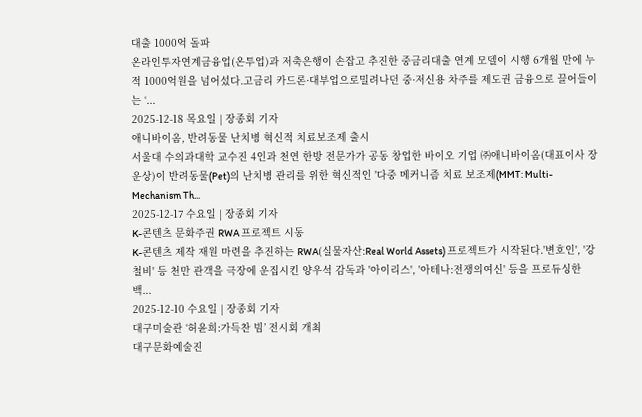대출 1000억 돌파
온라인투자연계금융업(온투업)과 저축은행이 손잡고 추진한 중금리대출 연계 모델이 시행 6개월 만에 누적 1000억원을 넘어섰다.고금리 카드론·대부업으로밀려나던 중·저신용 차주를 제도권 금융으로 끌어들이는 ‘...
2025-12-18 목요일 | 장종회 기자
애니바이옴, 반려동물 난치병 혁신적 치료보조제 출시
서울대 수의과대학 교수진 4인과 천연 한방 전문가가 공동 창업한 바이오 기업 ㈜애니바이옴(대표이사 장운상)이 반려동물(Pet)의 난치병 관리를 위한 혁신적인 '다중 메커니즘 치료 보조제(MMT: Multi-Mechanism Th...
2025-12-17 수요일 | 장종회 기자
K-콘텐츠 문화주권 RWA 프로젝트 시동
K-콘텐츠 제작 재원 마련을 추진하는 RWA(실물자산:Real World Assets) 프로젝트가 시작된다.'변호인', '강철비' 등 천만 관객을 극장에 운집시킨 양우석 감독과 '아이리스', '아테나:전쟁의여신' 등을 프로듀싱한 백...
2025-12-10 수요일 | 장종회 기자
대구미술관 ‘허윤희:가득찬 빔’ 전시회 개최
대구문화예술진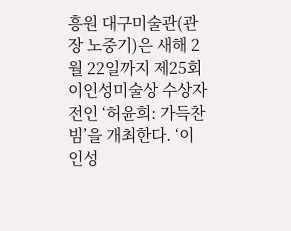흥원 대구미술관(관장 노중기)은 새해 2월 22일까지 제25회 이인성미술상 수상자전인 ‘허윤희: 가득찬 빔’을 개최한다. ‘이인성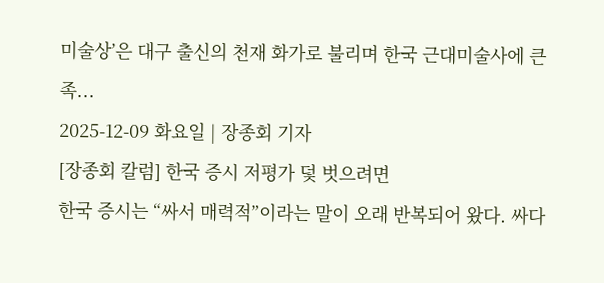미술상’은 대구 출신의 천재 화가로 불리며 한국 근대미술사에 큰 족...
2025-12-09 화요일 | 장종회 기자
[장종회 칼럼] 한국 증시 저평가 덫 벗으려면
한국 증시는 “싸서 매력적”이라는 말이 오래 반복되어 왔다. 싸다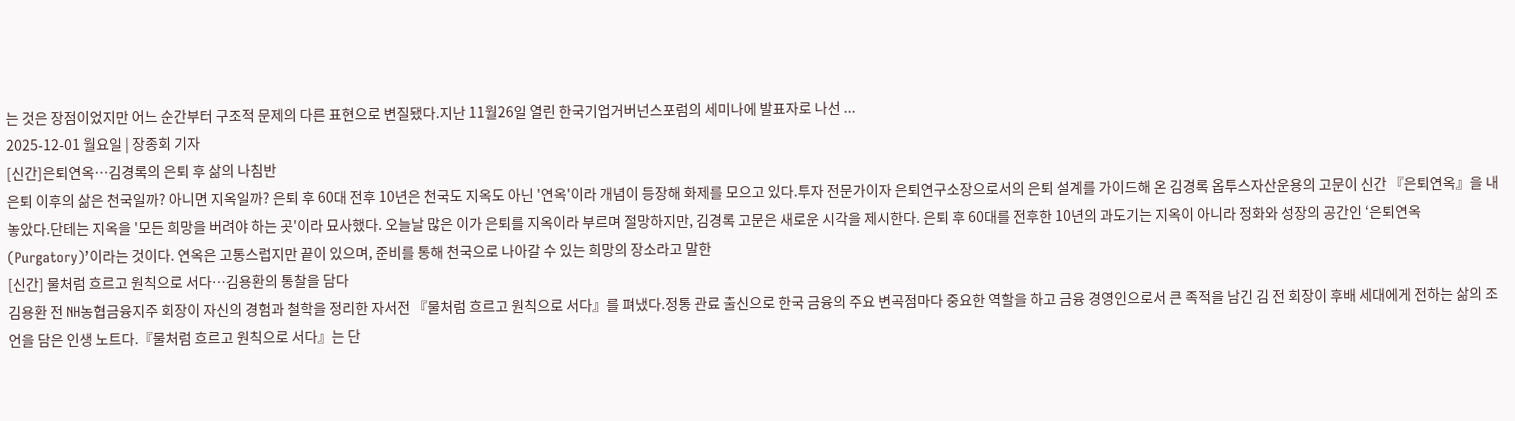는 것은 장점이었지만 어느 순간부터 구조적 문제의 다른 표현으로 변질됐다.지난 11월26일 열린 한국기업거버넌스포럼의 세미나에 발표자로 나선 ...
2025-12-01 월요일 | 장종회 기자
[신간]은퇴연옥…김경록의 은퇴 후 삶의 나침반
은퇴 이후의 삶은 천국일까? 아니면 지옥일까? 은퇴 후 60대 전후 10년은 천국도 지옥도 아닌 '연옥'이라 개념이 등장해 화제를 모으고 있다.투자 전문가이자 은퇴연구소장으로서의 은퇴 설계를 가이드해 온 김경록 옵투스자산운용의 고문이 신간 『은퇴연옥』을 내놓았다.단테는 지옥을 '모든 희망을 버려야 하는 곳'이라 묘사했다. 오늘날 많은 이가 은퇴를 지옥이라 부르며 절망하지만, 김경록 고문은 새로운 시각을 제시한다. 은퇴 후 60대를 전후한 10년의 과도기는 지옥이 아니라 정화와 성장의 공간인 ‘은퇴연옥(Purgatory)’이라는 것이다. 연옥은 고통스럽지만 끝이 있으며, 준비를 통해 천국으로 나아갈 수 있는 희망의 장소라고 말한
[신간] 물처럼 흐르고 원칙으로 서다…김용환의 통찰을 담다
김용환 전 NH농협금융지주 회장이 자신의 경험과 철학을 정리한 자서전 『물처럼 흐르고 원칙으로 서다』를 펴냈다.정통 관료 출신으로 한국 금융의 주요 변곡점마다 중요한 역할을 하고 금융 경영인으로서 큰 족적을 남긴 김 전 회장이 후배 세대에게 전하는 삶의 조언을 담은 인생 노트다.『물처럼 흐르고 원칙으로 서다』는 단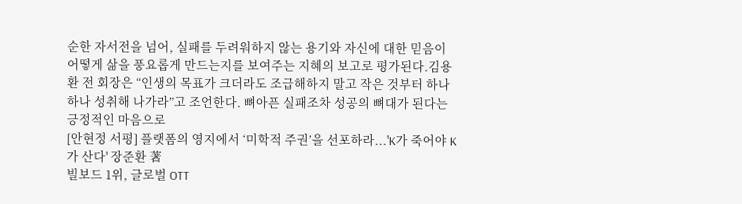순한 자서전을 넘어, 실패를 두려워하지 않는 용기와 자신에 대한 믿음이 어떻게 삶을 풍요롭게 만드는지를 보여주는 지혜의 보고로 평가된다.김용환 전 회장은 “인생의 목표가 크더라도 조급해하지 말고 작은 것부터 하나 하나 성취해 나가라”고 조언한다. 뼈아픈 실패조차 성공의 뼈대가 된다는 긍정적인 마음으로
[안현정 서평] 플랫폼의 영지에서 ‘미학적 주권’을 선포하라...'K가 죽어야 K가 산다' 장준환 著
빌보드 1위, 글로벌 OTT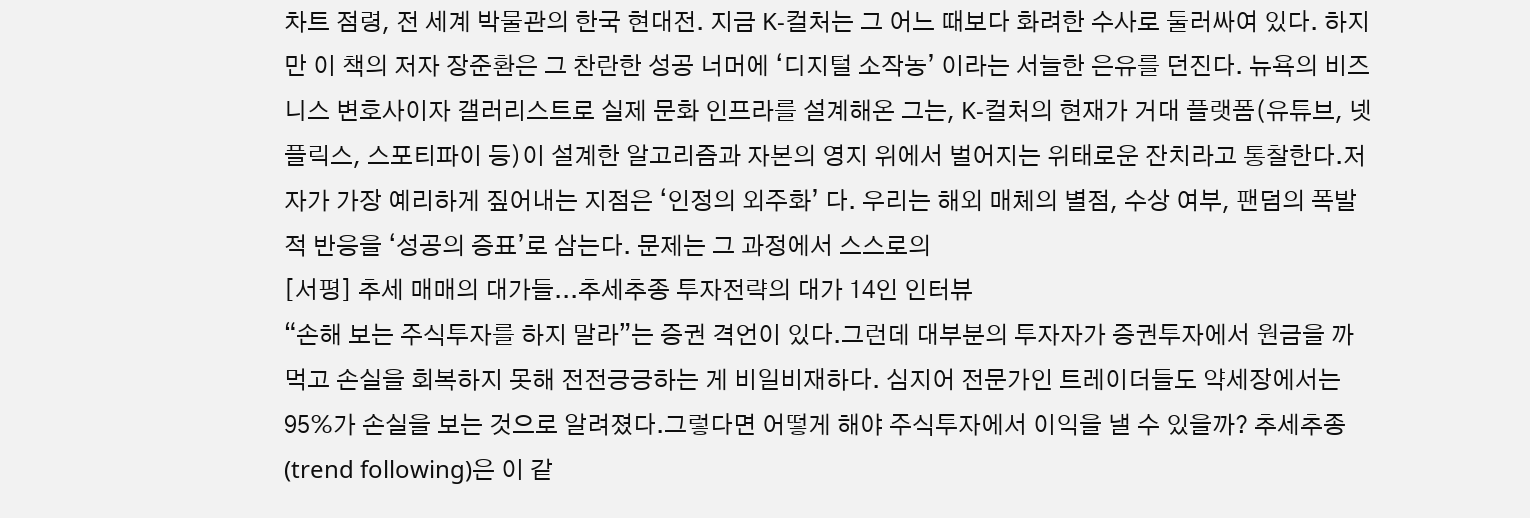차트 점령, 전 세계 박물관의 한국 현대전. 지금 K-컬처는 그 어느 때보다 화려한 수사로 둘러싸여 있다. 하지만 이 책의 저자 장준환은 그 찬란한 성공 너머에 ‘디지털 소작농’ 이라는 서늘한 은유를 던진다. 뉴욕의 비즈니스 변호사이자 갤러리스트로 실제 문화 인프라를 설계해온 그는, K-컬처의 현재가 거대 플랫폼(유튜브, 넷플릭스, 스포티파이 등)이 설계한 알고리즘과 자본의 영지 위에서 벌어지는 위태로운 잔치라고 통찰한다.저자가 가장 예리하게 짚어내는 지점은 ‘인정의 외주화’ 다. 우리는 해외 매체의 별점, 수상 여부, 팬덤의 폭발적 반응을 ‘성공의 증표’로 삼는다. 문제는 그 과정에서 스스로의
[서평] 추세 매매의 대가들...추세추종 투자전략의 대가 14인 인터뷰
“손해 보는 주식투자를 하지 말라”는 증권 격언이 있다.그런데 대부분의 투자자가 증권투자에서 원금을 까먹고 손실을 회복하지 못해 전전긍긍하는 게 비일비재하다. 심지어 전문가인 트레이더들도 약세장에서는 95%가 손실을 보는 것으로 알려졌다.그렇다면 어떻게 해야 주식투자에서 이익을 낼 수 있을까? 추세추종(trend following)은 이 같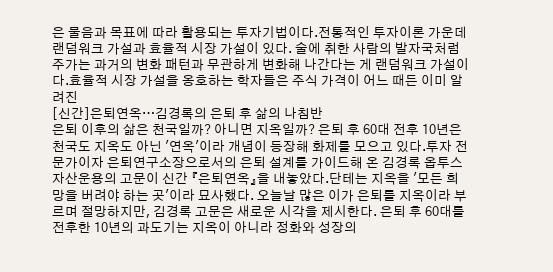은 물음과 목표에 따라 활용되는 투자기법이다.전통적인 투자이론 가운데 랜덤워크 가설과 효율적 시장 가설이 있다. 술에 취한 사람의 발자국처럼 주가는 과거의 변화 패턴과 무관하게 변화해 나간다는 게 랜덤워크 가설이다.효율적 시장 가설을 옹호하는 학자들은 주식 가격이 어느 때든 이미 알려진
[신간]은퇴연옥…김경록의 은퇴 후 삶의 나침반
은퇴 이후의 삶은 천국일까? 아니면 지옥일까? 은퇴 후 60대 전후 10년은 천국도 지옥도 아닌 '연옥'이라 개념이 등장해 화제를 모으고 있다.투자 전문가이자 은퇴연구소장으로서의 은퇴 설계를 가이드해 온 김경록 옵투스자산운용의 고문이 신간 『은퇴연옥』을 내놓았다.단테는 지옥을 '모든 희망을 버려야 하는 곳'이라 묘사했다. 오늘날 많은 이가 은퇴를 지옥이라 부르며 절망하지만, 김경록 고문은 새로운 시각을 제시한다. 은퇴 후 60대를 전후한 10년의 과도기는 지옥이 아니라 정화와 성장의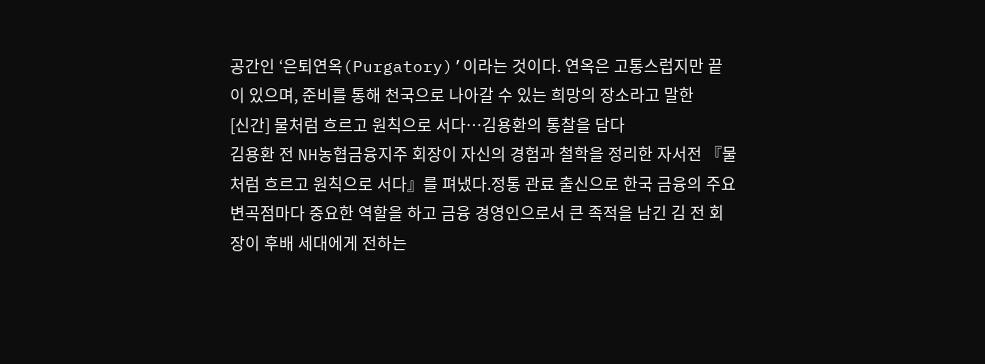공간인 ‘은퇴연옥(Purgatory)’이라는 것이다. 연옥은 고통스럽지만 끝이 있으며, 준비를 통해 천국으로 나아갈 수 있는 희망의 장소라고 말한
[신간] 물처럼 흐르고 원칙으로 서다…김용환의 통찰을 담다
김용환 전 NH농협금융지주 회장이 자신의 경험과 철학을 정리한 자서전 『물처럼 흐르고 원칙으로 서다』를 펴냈다.정통 관료 출신으로 한국 금융의 주요 변곡점마다 중요한 역할을 하고 금융 경영인으로서 큰 족적을 남긴 김 전 회장이 후배 세대에게 전하는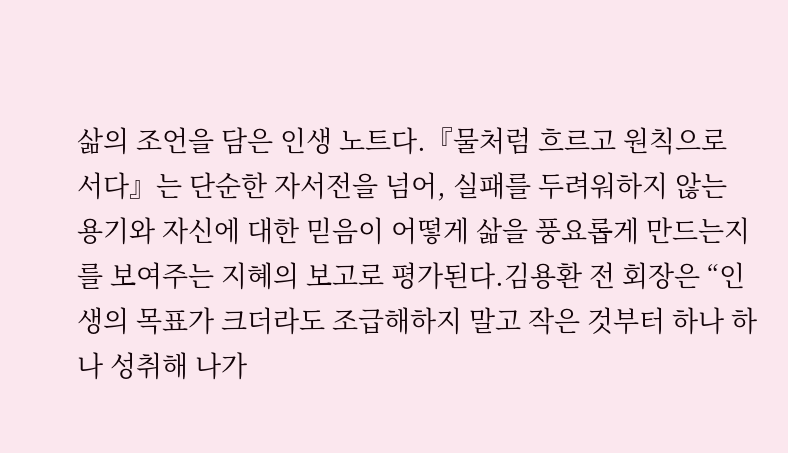삶의 조언을 담은 인생 노트다.『물처럼 흐르고 원칙으로 서다』는 단순한 자서전을 넘어, 실패를 두려워하지 않는 용기와 자신에 대한 믿음이 어떻게 삶을 풍요롭게 만드는지를 보여주는 지혜의 보고로 평가된다.김용환 전 회장은 “인생의 목표가 크더라도 조급해하지 말고 작은 것부터 하나 하나 성취해 나가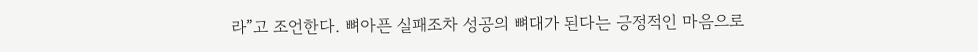라”고 조언한다. 뼈아픈 실패조차 성공의 뼈대가 된다는 긍정적인 마음으로